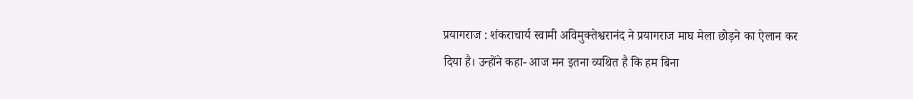प्रयागराज : शंकराचार्य स्वामी अविमुक्तेश्वरानंद ने प्रयागराज माघ मेला छोड़ने का ऐलान कर दिया है। उन्होंने कहा- आज मन इतना व्यथित है कि हम बिना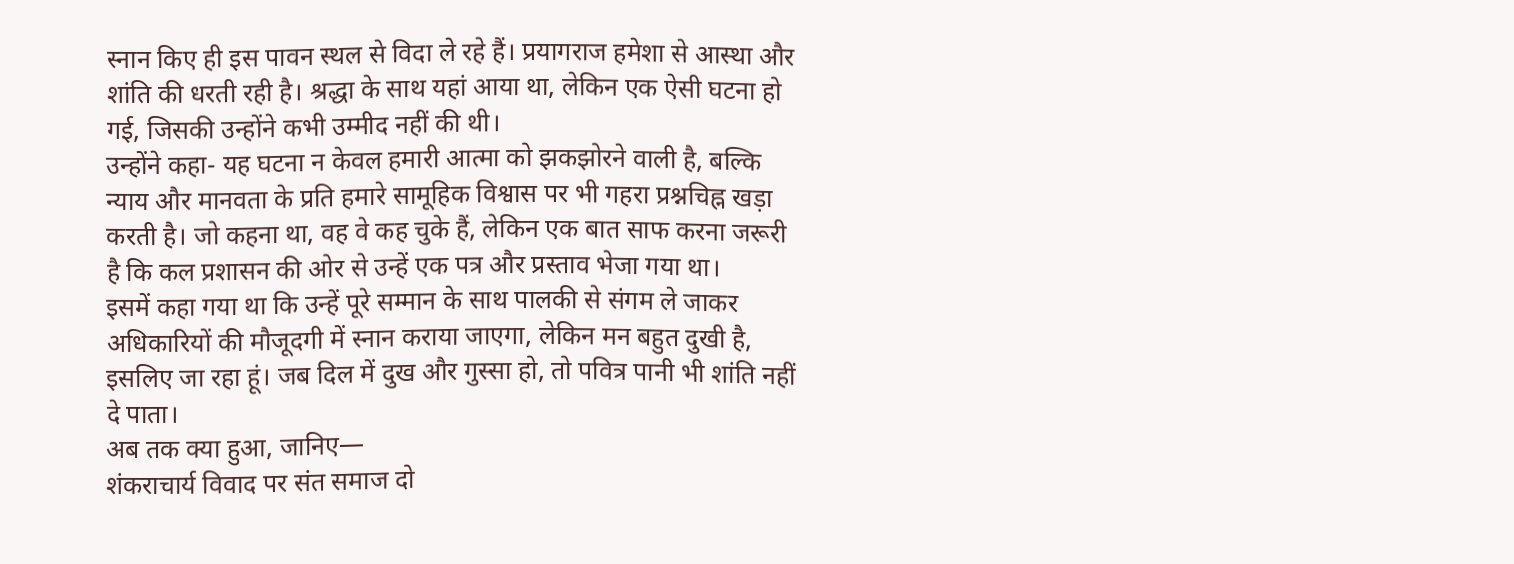स्नान किए ही इस पावन स्थल से विदा ले रहे हैं। प्रयागराज हमेशा से आस्था और शांति की धरती रही है। श्रद्धा के साथ यहां आया था, लेकिन एक ऐसी घटना हो गई, जिसकी उन्होंने कभी उम्मीद नहीं की थी।
उन्होंने कहा- यह घटना न केवल हमारी आत्मा को झकझोरने वाली है, बल्कि न्याय और मानवता के प्रति हमारे सामूहिक विश्वास पर भी गहरा प्रश्नचिह्न खड़ा करती है। जो कहना था, वह वे कह चुके हैं, लेकिन एक बात साफ करना जरूरी है कि कल प्रशासन की ओर से उन्हें एक पत्र और प्रस्ताव भेजा गया था।
इसमें कहा गया था कि उन्हें पूरे सम्मान के साथ पालकी से संगम ले जाकर अधिकारियों की मौजूदगी में स्नान कराया जाएगा, लेकिन मन बहुत दुखी है, इसलिए जा रहा हूं। जब दिल में दुख और गुस्सा हो, तो पवित्र पानी भी शांति नहीं दे पाता।
अब तक क्या हुआ, जानिए—
शंकराचार्य विवाद पर संत समाज दो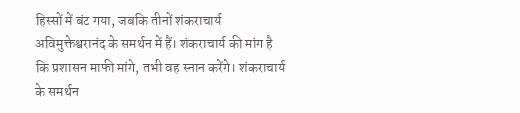हिस्सों में बंट गया, जबकि तीनों शंकराचार्य अविमुक्तेश्वरानंद के समर्थन में हैं। शंकराचार्य की मांग है कि प्रशासन माफी मांगे, तभी वह स्नान करेंगे। शंकराचार्य के समर्थन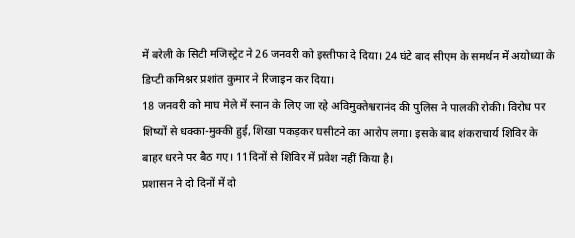में बरेली के सिटी मजिस्ट्रेट ने 26 जनवरी को इस्तीफा दे दिया। 24 घंटे बाद सीएम के समर्थन में अयोध्या के डिप्टी कमिश्नर प्रशांत कुमार ने रिजाइन कर दिया।
18 जनवरी को माघ मेले में स्नान के लिए जा रहे अविमुक्तेश्वरानंद की पुलिस ने पालकी रोकी। विरोध पर शिष्यों से धक्का-मुक्की हुई, शिखा पकड़कर घसीटने का आरोप लगा। इसके बाद शंकराचार्य शिविर के बाहर धरने पर बैठ गए। 11दिनों से शिविर में प्रवेश नहीं किया है।
प्रशासन ने दो दिनों में दो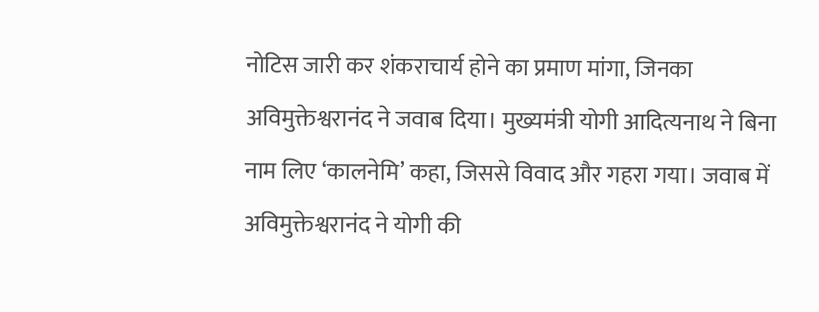नोटिस जारी कर शंकराचार्य होने का प्रमाण मांगा, जिनका अविमुक्तेश्वरानंद ने जवाब दिया। मुख्यमंत्री योगी आदित्यनाथ ने बिना नाम लिए ‘कालनेमि’ कहा, जिससे विवाद और गहरा गया। जवाब में अविमुक्तेश्वरानंद ने योगी की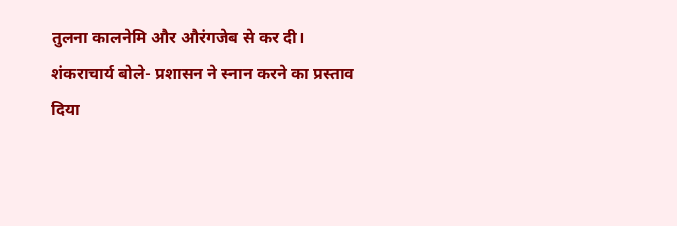तुलना कालनेमि और औरंगजेब से कर दी।
शंकराचार्य बोले- प्रशासन ने स्नान करने का प्रस्ताव दिया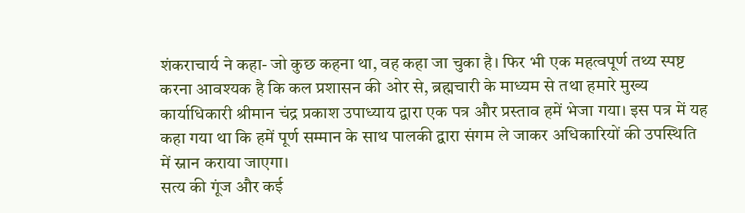शंकराचार्य ने कहा- जो कुछ कहना था, वह कहा जा चुका है। फिर भी एक महत्वपूर्ण तथ्य स्पष्ट करना आवश्यक है कि कल प्रशासन की ओर से, ब्रह्मचारी के माध्यम से तथा हमारे मुख्य कार्याधिकारी श्रीमान चंद्र प्रकाश उपाध्याय द्वारा एक पत्र और प्रस्ताव हमें भेजा गया। इस पत्र में यह कहा गया था कि हमें पूर्ण सम्मान के साथ पालकी द्वारा संगम ले जाकर अधिकारियों की उपस्थिति में स्नान कराया जाएगा।
सत्य की गूंज और कई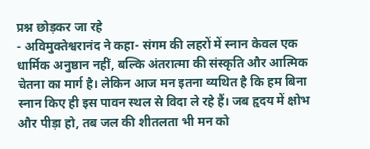प्रश्न छोड़कर जा रहे
- अविमुक्तेश्वरानंद ने कहा- संगम की लहरों में स्नान केवल एक धार्मिक अनुष्ठान नहीं, बल्कि अंतरात्मा की संस्कृति और आत्मिक चेतना का मार्ग है। लेकिन आज मन इतना व्यथित है कि हम बिना स्नान किए ही इस पावन स्थल से विदा ले रहे हैं। जब हृदय में क्षोभ और पीड़ा हो, तब जल की शीतलता भी मन को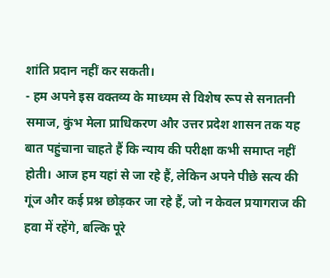शांति प्रदान नहीं कर सकती।
- हम अपने इस वक्तव्य के माध्यम से विशेष रूप से सनातनी समाज, कुंभ मेला प्राधिकरण और उत्तर प्रदेश शासन तक यह बात पहुंचाना चाहते हैं कि न्याय की परीक्षा कभी समाप्त नहीं होती। आज हम यहां से जा रहे हैं, लेकिन अपने पीछे सत्य की गूंज और कई प्रश्न छोड़कर जा रहे हैं, जो न केवल प्रयागराज की हवा में रहेंगे, बल्कि पूरे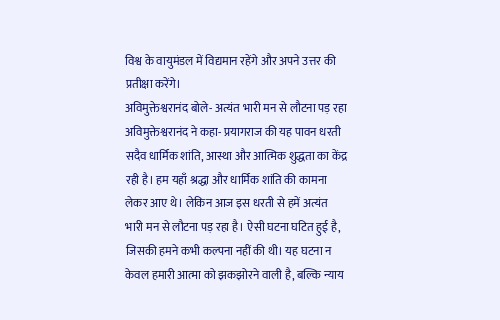विश्व के वायुमंडल में विद्यमान रहेंगे और अपने उत्तर की प्रतीक्षा करेंगे।
अविमुक्तेश्वरानंद बोले- अत्यंत भारी मन से लौटना पड़ रहा
अविमुक्तेश्वरानंद ने कहा- प्रयागराज की यह पावन धरती सदैव धार्मिक शांति, आस्था और आत्मिक शुद्धता का केंद्र रही है। हम यहाँ श्रद्धा और धार्मिक शांति की कामना लेकर आए थे। लेकिन आज इस धरती से हमें अत्यंत भारी मन से लौटना पड़ रहा है। ऐसी घटना घटित हुई है, जिसकी हमने कभी कल्पना नहीं की थी। यह घटना न केवल हमारी आत्मा को झकझोरने वाली है, बल्कि न्याय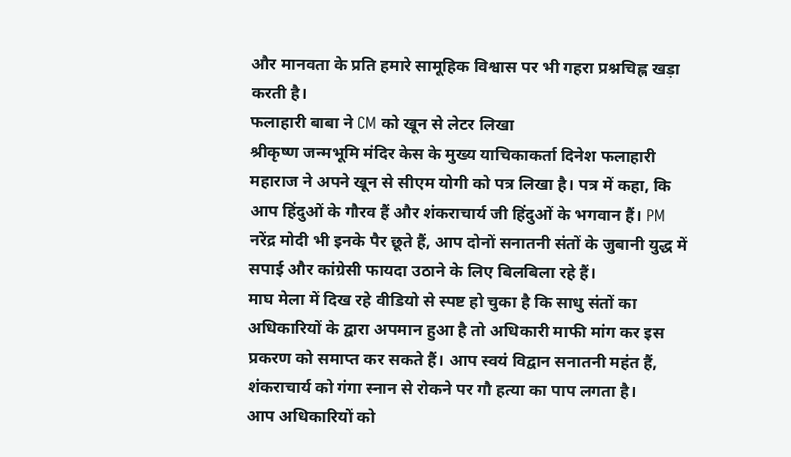और मानवता के प्रति हमारे सामूहिक विश्वास पर भी गहरा प्रश्नचिह्न खड़ा करती है।
फलाहारी बाबा ने CM को खून से लेटर लिखा
श्रीकृष्ण जन्मभूमि मंदिर केस के मुख्य याचिकाकर्ता दिनेश फलाहारी महाराज ने अपने खून से सीएम योगी को पत्र लिखा है। पत्र में कहा, कि आप हिंदुओं के गौरव हैं और शंकराचार्य जी हिंदुओं के भगवान हैं। PM नरेंद्र मोदी भी इनके पैर छूते हैं, आप दोनों सनातनी संतों के जुबानी युद्ध में सपाई और कांग्रेसी फायदा उठाने के लिए बिलबिला रहे हैं।
माघ मेला में दिख रहे वीडियो से स्पष्ट हो चुका है कि साधु संतों का अधिकारियों के द्वारा अपमान हुआ है तो अधिकारी माफी मांग कर इस प्रकरण को समाप्त कर सकते हैं। आप स्वयं विद्वान सनातनी महंत हैं, शंकराचार्य को गंगा स्नान से रोकने पर गौ हत्या का पाप लगता है।
आप अधिकारियों को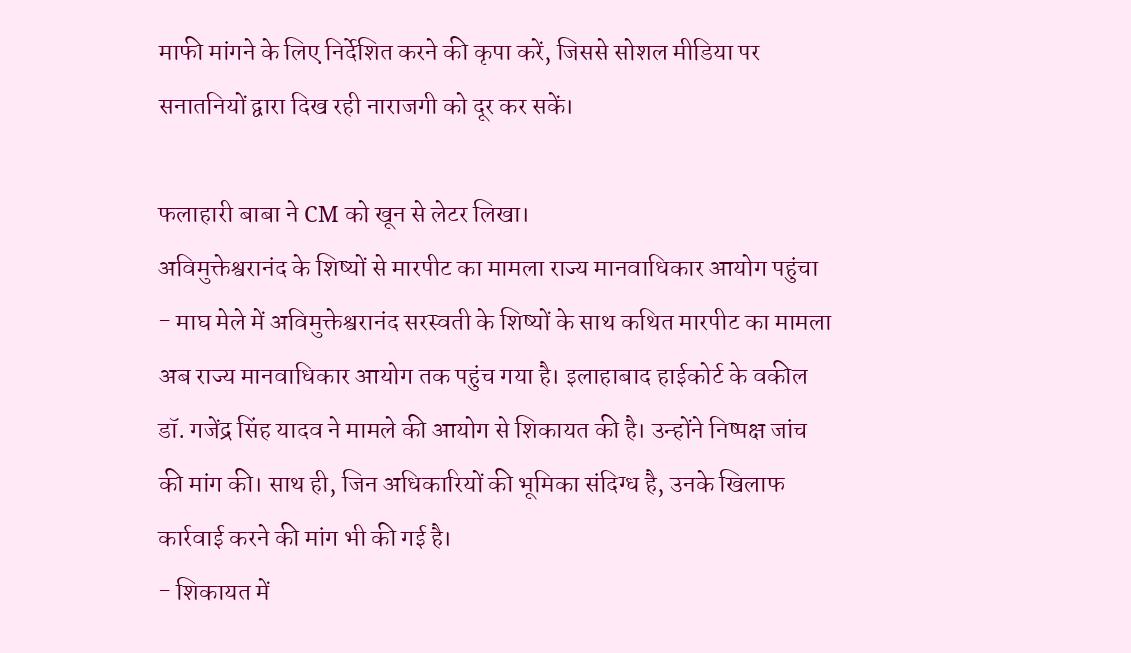माफी मांगने के लिए निर्देशित करने की कृपा करें, जिससे सोशल मीडिया पर सनातनियों द्वारा दिख रही नाराजगी को दूर कर सकें।

फलाहारी बाबा ने CM को खून से लेटर लिखा।
अविमुक्तेश्वरानंद के शिष्यों से मारपीट का मामला राज्य मानवाधिकार आयोग पहुंचा
- माघ मेले में अविमुक्तेश्वरानंद सरस्वती के शिष्यों के साथ कथित मारपीट का मामला अब राज्य मानवाधिकार आयोग तक पहुंच गया है। इलाहाबाद हाईकोर्ट के वकील डॉ. गजेंद्र सिंह यादव ने मामले की आयोग से शिकायत की है। उन्होंने निष्पक्ष जांच की मांग की। साथ ही, जिन अधिकारियों की भूमिका संदिग्ध है, उनके खिलाफ कार्रवाई करने की मांग भी की गई है।
- शिकायत में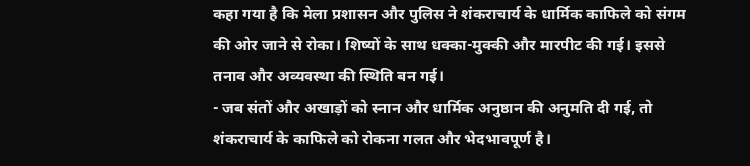कहा गया है कि मेला प्रशासन और पुलिस ने शंकराचार्य के धार्मिक काफिले को संगम की ओर जाने से रोका। शिष्यों के साथ धक्का-मुक्की और मारपीट की गई। इससे तनाव और अव्यवस्था की स्थिति बन गई।
- जब संतों और अखाड़ों को स्नान और धार्मिक अनुष्ठान की अनुमति दी गई, तो शंकराचार्य के काफिले को रोकना गलत और भेदभावपूर्ण है।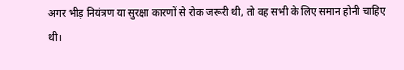अगर भीड़ नियंत्रण या सुरक्षा कारणों से रोक जरूरी थी, तो वह सभी के लिए समान होनी चाहिए थी।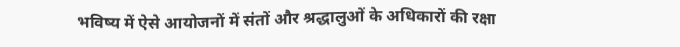भविष्य में ऐसे आयोजनों में संतों और श्रद्धालुओं के अधिकारों की रक्षा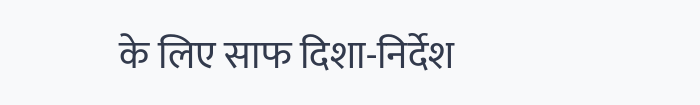के लिए साफ दिशा-निर्देश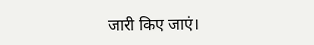जारी किए जाएं।